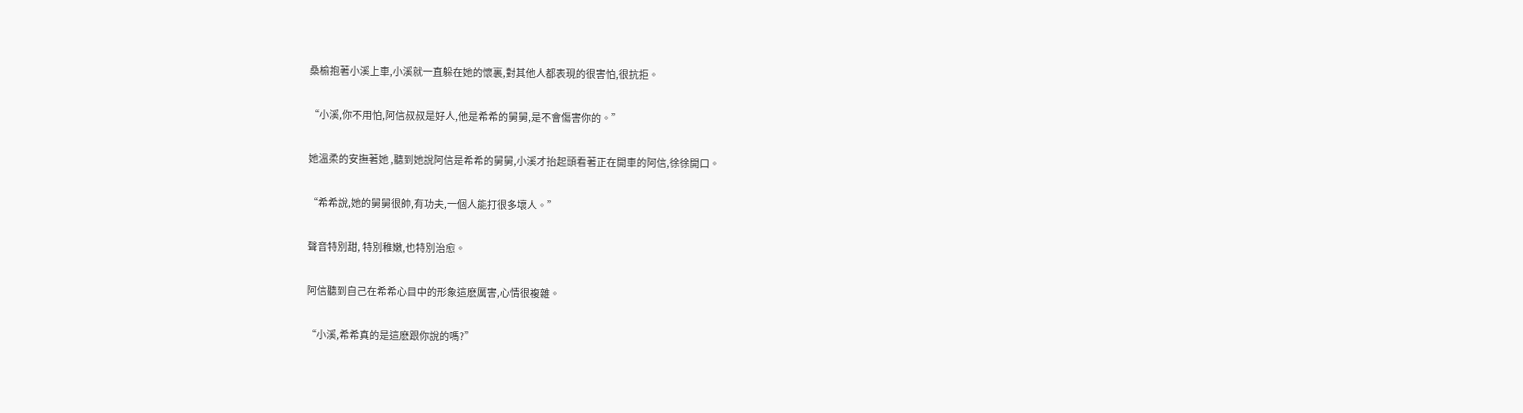桑榆抱著小溪上車,小溪就一直躲在她的懷裏,對其他人都表現的很害怕,很抗拒。

“小溪,你不用怕,阿信叔叔是好人,他是希希的舅舅,是不會傷害你的。”

她溫柔的安撫著她 ,聽到她說阿信是希希的舅舅,小溪才抬起頭看著正在開車的阿信,徐徐開口。

“希希說,她的舅舅很帥,有功夫,一個人能打很多壞人。”

聲音特別甜, 特別稚嫩,也特別治愈。

阿信聽到自己在希希心目中的形象這麽厲害,心情很複雜。

“小溪,希希真的是這麽跟你說的嗎?”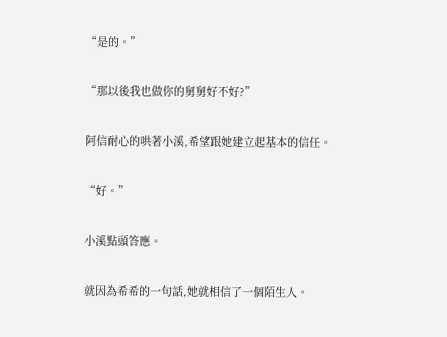“是的。”

“那以後我也做你的舅舅好不好?”

阿信耐心的哄著小溪,希望跟她建立起基本的信任。

“好。”

小溪點頭答應。

就因為希希的一句話,她就相信了一個陌生人。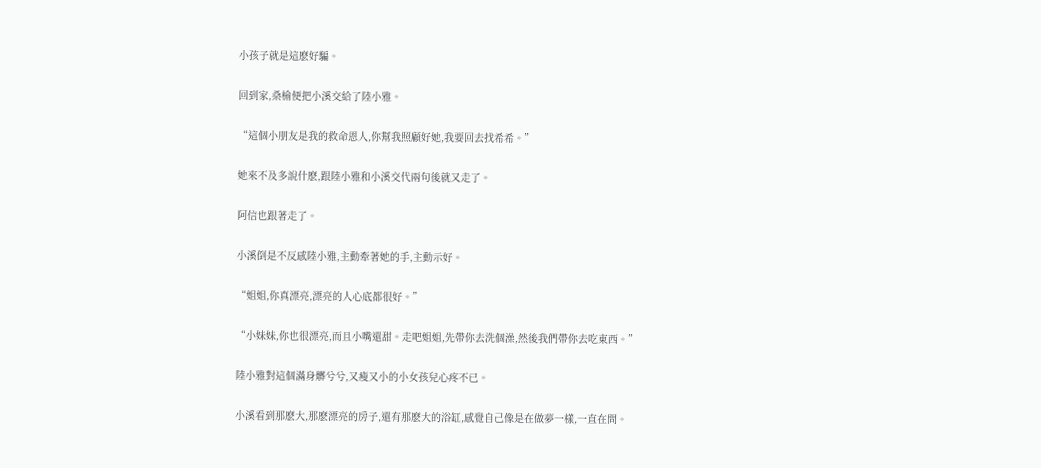小孩子就是這麽好騙。

回到家,桑榆便把小溪交給了陸小雅。

“這個小朋友是我的救命恩人,你幫我照顧好她,我要回去找希希。”

她來不及多說什麽,跟陸小雅和小溪交代兩句後就又走了。

阿信也跟著走了。

小溪倒是不反感陸小雅,主動牽著她的手,主動示好。

“姐姐,你真漂亮,漂亮的人心底都很好。”

“小妹妹,你也很漂亮,而且小嘴還甜。走吧姐姐,先帶你去洗個澡,然後我們帶你去吃東西。”

陸小雅對這個滿身髒兮兮,又瘦又小的小女孩兒心疼不已。

小溪看到那麽大,那麽漂亮的房子,還有那麽大的浴缸,感覺自己像是在做夢一樣,一直在問。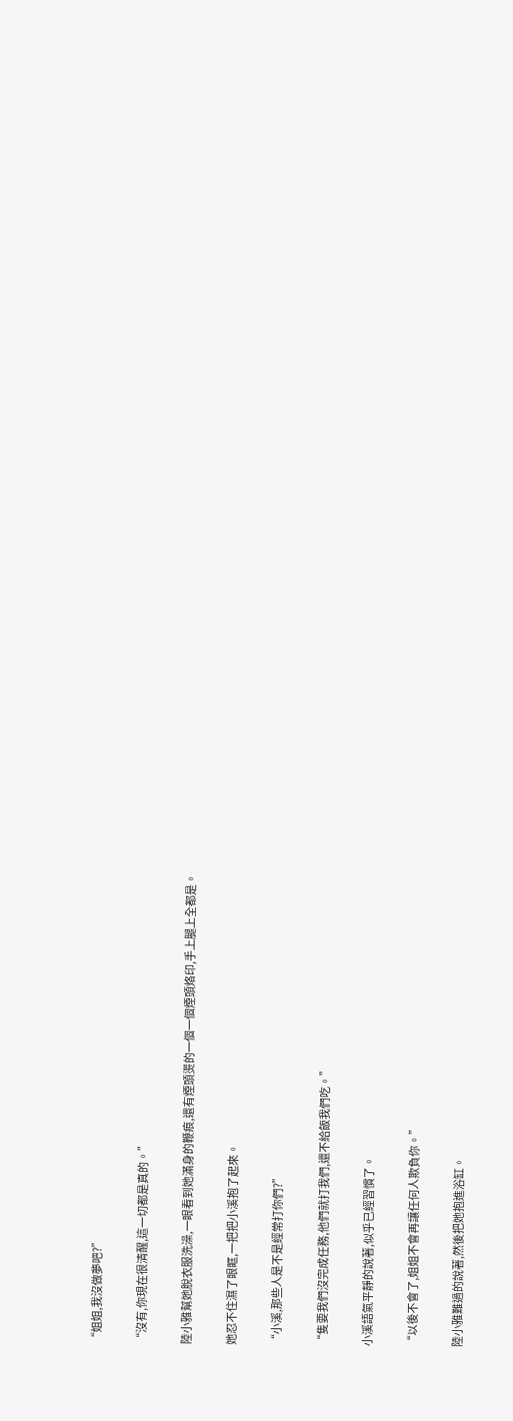“姐姐,我沒做夢吧?”

“沒有,你現在很清醒,這一切都是真的。”

陸小雅幫她脫衣服洗澡,一眼看到她滿身的鞭痕,還有煙頭燙的一個一個煙頭烙印,手上腿上全都是。

她忍不住濕了眼眶,一把把小溪抱了起來。

“小溪,那些人是不是經常打你們?”

“隻要我們沒完成任務,他們就打我們,還不給飯我們吃。”

小溪語氣平靜的說著,似乎已經習慣了。

“以後不會了,姐姐不會再讓任何人欺負你。”

陸小雅難過的說著,然後把她抱進浴缸。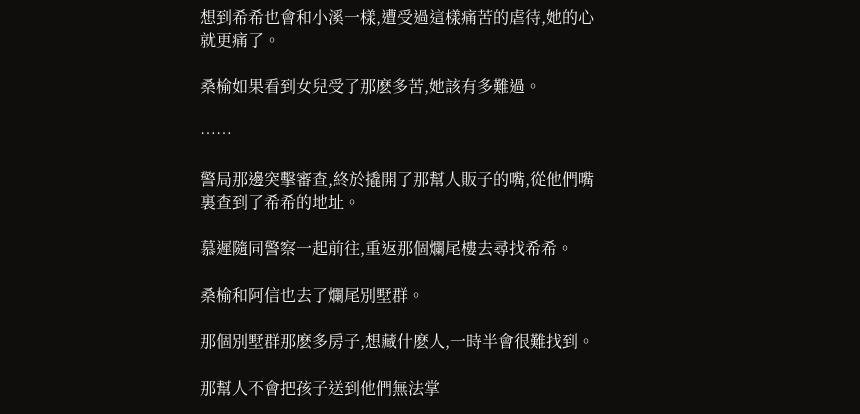想到希希也會和小溪一樣,遭受過這樣痛苦的虐待,她的心就更痛了。

桑榆如果看到女兒受了那麽多苦,她該有多難過。

……

警局那邊突擊審查,終於撬開了那幫人販子的嘴,從他們嘴裏查到了希希的地址。

慕遲隨同警察一起前往,重返那個爛尾樓去尋找希希。

桑榆和阿信也去了爛尾別墅群。

那個別墅群那麽多房子,想藏什麽人,一時半會很難找到。

那幫人不會把孩子送到他們無法掌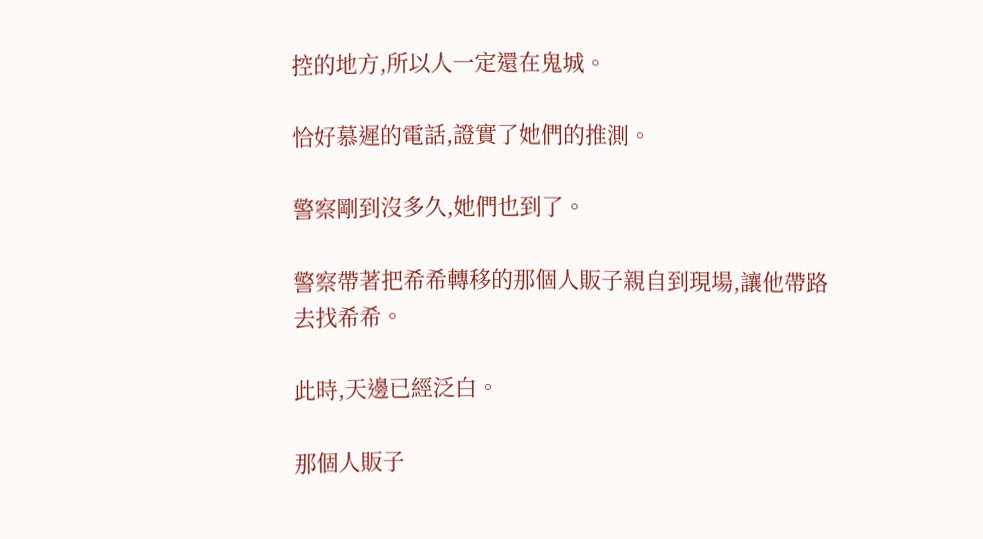控的地方,所以人一定還在鬼城。

恰好慕遲的電話,證實了她們的推測。

警察剛到沒多久,她們也到了。

警察帶著把希希轉移的那個人販子親自到現場,讓他帶路去找希希。

此時,天邊已經泛白。

那個人販子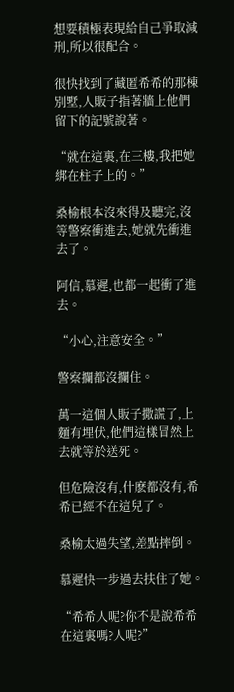想要積極表現給自己爭取減刑,所以很配合。

很快找到了藏匿希希的那棟別墅,人販子指著牆上他們留下的記號說著。

“就在這裏,在三樓,我把她綁在柱子上的。”

桑榆根本沒來得及聽完,沒等警察衝進去,她就先衝進去了。

阿信,慕遲,也都一起衝了進去。

“小心,注意安全。”

警察攔都沒攔住。

萬一這個人販子撒謊了,上麵有埋伏,他們這樣冒然上去就等於送死。

但危險沒有,什麽都沒有,希希已經不在這兒了。

桑榆太過失望,差點摔倒。

慕遲快一步過去扶住了她。

“希希人呢?你不是說希希在這裏嗎?人呢?”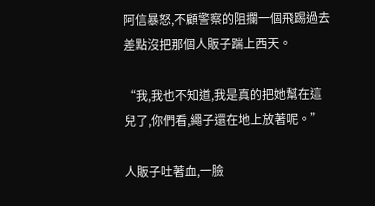阿信暴怒,不顧警察的阻攔一個飛踢過去差點沒把那個人販子踹上西天。

“我,我也不知道,我是真的把她幫在這兒了,你們看,繩子還在地上放著呢。”

人販子吐著血,一臉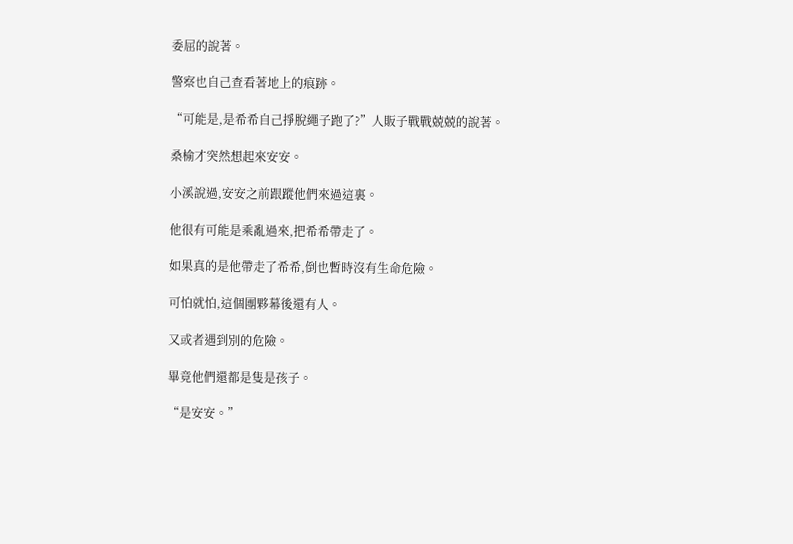委屈的說著。

警察也自己查看著地上的痕跡。

“可能是,是希希自己掙脫繩子跑了?”人販子戰戰兢兢的說著。

桑榆才突然想起來安安。

小溪說過,安安之前跟蹤他們來過這裏。

他很有可能是乘亂過來,把希希帶走了。

如果真的是他帶走了希希,倒也暫時沒有生命危險。

可怕就怕,這個團夥幕後還有人。

又或者遇到別的危險。

畢竟他們還都是隻是孩子。

“是安安。”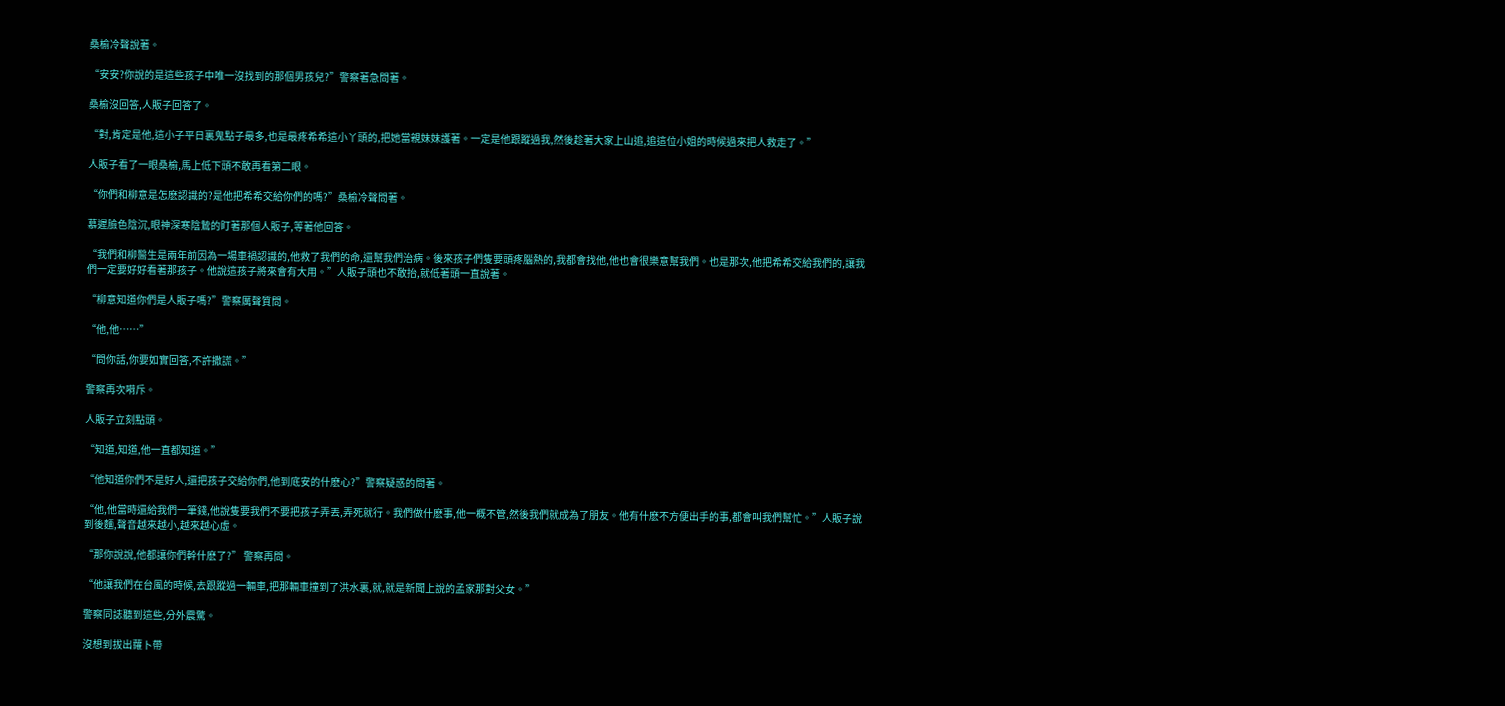桑榆冷聲說著。

“安安?你說的是這些孩子中唯一沒找到的那個男孩兒?”警察著急問著。

桑榆沒回答,人販子回答了。

“對,肯定是他,這小子平日裏鬼點子最多,也是最疼希希這小丫頭的,把她當親妹妹護著。一定是他跟蹤過我,然後趁著大家上山追,追這位小姐的時候過來把人救走了。”

人販子看了一眼桑榆,馬上低下頭不敢再看第二眼。

“你們和柳意是怎麽認識的?是他把希希交給你們的嗎?”桑榆冷聲問著。

慕遲臉色陰沉,眼神深寒陰鷙的盯著那個人販子,等著他回答。

“我們和柳醫生是兩年前因為一場車禍認識的,他救了我們的命,還幫我們治病。後來孩子們隻要頭疼腦熱的,我都會找他,他也會很樂意幫我們。也是那次,他把希希交給我們的,讓我們一定要好好看著那孩子。他說這孩子將來會有大用。”人販子頭也不敢抬,就低著頭一直說著。

“柳意知道你們是人販子嗎?”警察厲聲質問。

“他,他……”

“問你話,你要如實回答,不許撒謊。”

警察再次嗬斥。

人販子立刻點頭。

“知道,知道,他一直都知道。”

“他知道你們不是好人,還把孩子交給你們,他到底安的什麽心?”警察疑惑的問著。

“他,他當時還給我們一筆錢,他說隻要我們不要把孩子弄丟,弄死就行。我們做什麽事,他一概不管,然後我們就成為了朋友。他有什麽不方便出手的事,都會叫我們幫忙。”人販子說到後麵,聲音越來越小,越來越心虛。

“那你說說,他都讓你們幹什麽了?” 警察再問。

“他讓我們在台風的時候,去跟蹤過一輛車,把那輛車撞到了洪水裏,就,就是新聞上說的孟家那對父女。”

警察同誌聽到這些,分外震驚。

沒想到拔出蘿卜帶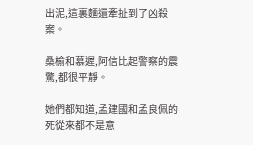出泥,這裏麵還牽扯到了凶殺案。

桑榆和慕遲,阿信比起警察的震驚,都很平靜。

她們都知道,孟建國和孟良佩的死從來都不是意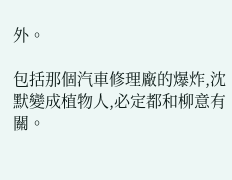外。

包括那個汽車修理廠的爆炸,沈默變成植物人,必定都和柳意有關。